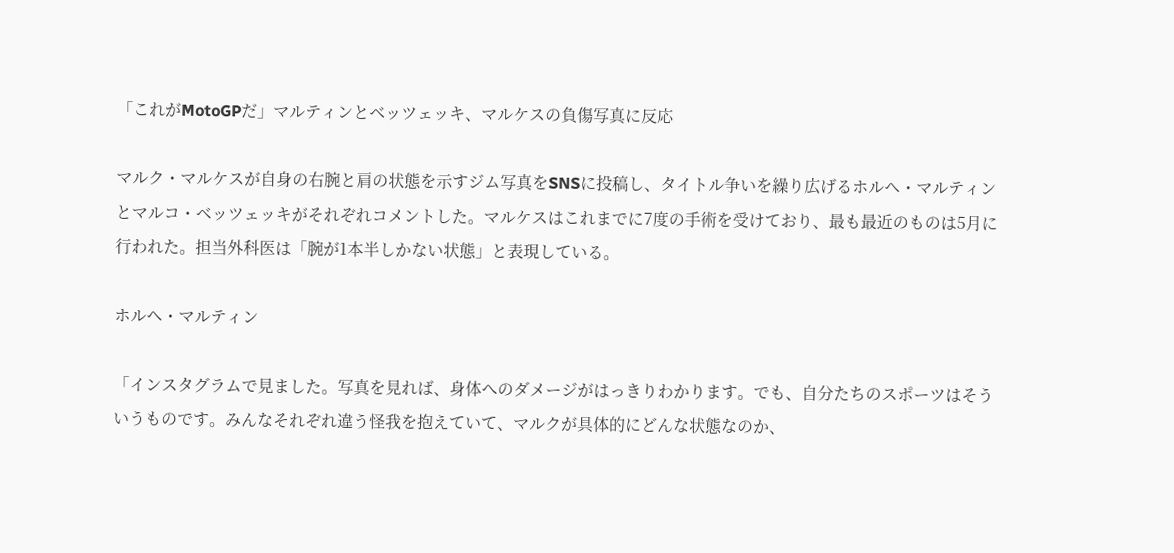「これがMotoGPだ」マルティンとベッツェッキ、マルケスの負傷写真に反応

マルク・マルケスが自身の右腕と肩の状態を示すジム写真をSNSに投稿し、タイトル争いを繰り広げるホルヘ・マルティンとマルコ・ベッツェッキがそれぞれコメントした。マルケスはこれまでに7度の手術を受けており、最も最近のものは5月に行われた。担当外科医は「腕が1本半しかない状態」と表現している。

ホルヘ・マルティン

「インスタグラムで見ました。写真を見れば、身体へのダメージがはっきりわかります。でも、自分たちのスポーツはそういうものです。みんなそれぞれ違う怪我を抱えていて、マルクが具体的にどんな状態なのか、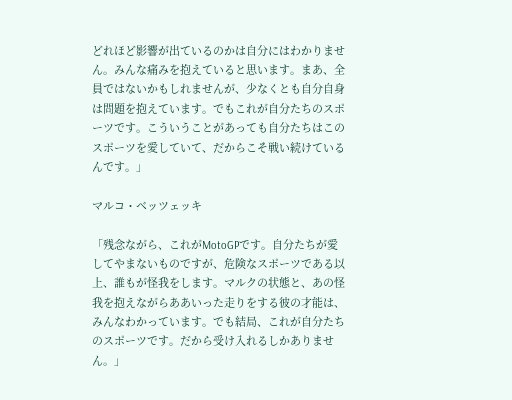どれほど影響が出ているのかは自分にはわかりません。みんな痛みを抱えていると思います。まあ、全員ではないかもしれませんが、少なくとも自分自身は問題を抱えています。でもこれが自分たちのスポーツです。こういうことがあっても自分たちはこのスポーツを愛していて、だからこそ戦い続けているんです。」

マルコ・ベッツェッキ

「残念ながら、これがMotoGPです。自分たちが愛してやまないものですが、危険なスポーツである以上、誰もが怪我をします。マルクの状態と、あの怪我を抱えながらああいった走りをする彼の才能は、みんなわかっています。でも結局、これが自分たちのスポーツです。だから受け入れるしかありません。」